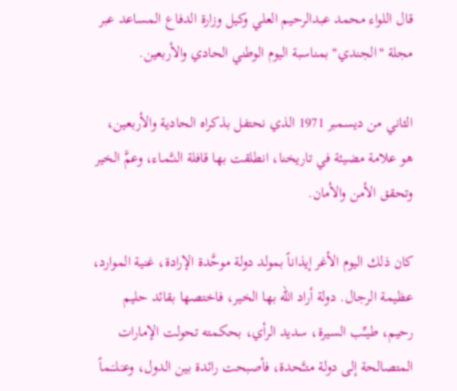قال اللواء محمد عبدالرحيم العلي وكيل وزارة الدفاع المساعد عبر مجلة "الجندي" بمناسبة اليوم الوطني الحادي والأربعين.

الثاني من ديسمبر 1971 الذي نحتفل بذكراه الحادية والأربعين، هو علامة مضيئة في تاريخنا، انطلقت بها قافلة النـَّمـاء، وعمَّ الخير وتحقق الأمن والأمان.

كان ذلك اليوم الأغر إيذاناً بمولد دولة موحَّدة الإرادة، غنية الموارد، عظيمة الرجال. دولة أراد الله بها الخير، فاختصها بقائد حليم رحيم، طيـِّب السيرة، سديد الرأي، بحكمته تحولت الإمارات المتصالحة إلى دولة متـَّحدة، فأصبحت رائدة بين الدول، وعـَـلــَـماً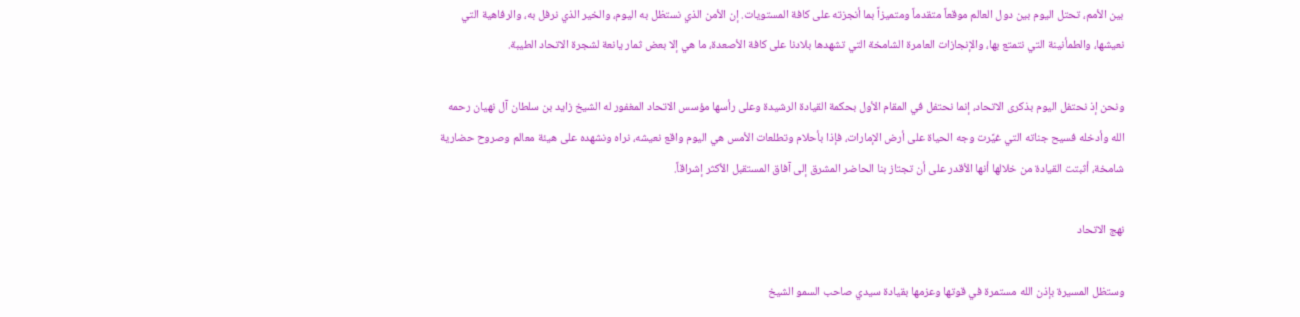بين الأمم، تحتل اليوم بين دول العالم موقعاً متقدماً ومتميزاً بما أنجزته على كافة المستويات. إن الأمن الذي نستظل به اليوم، والخير الذي نرفل به، والرفاهية التي نعيشها، والطمأنينة التي نتمتع بها، والإنجازات العامرة الشامخة التي تشهدها بلادنا على كافة الأصعدة، ما هي إلا بعض ثمار يانعة لشجرة الاتحاد الطيبة.

ونحن إذ نحتفل اليوم بذكرى الاتحاد، إنما نحتفل في المقام الأول بحكمة القيادة الرشيدة وعلى رأسها مؤسس الاتحاد المغفور له الشيخ زايد بن سلطان آل نهيان رحمه الله وأدخله فسيح جناته التي غيَّرت وجه الحياة على أرض الإمارات، فإذا بأحلام وتطلعات الأمس هي اليوم واقع نعيشه، نراه ونشهده على هيئة معالم وصروح حضارية شامخة، أثبتت القيادة من خلالها أنها الأقدر على أن تجتاز بنا الحاضر المشرق إلى آفاق المستقبل الأكثر إشراقاً.

نهج الاتحاد

وستظل المسيرة بإذن الله مستمرة في قوتها وعزمها بقيادة سيدي صاحب السمو الشيخ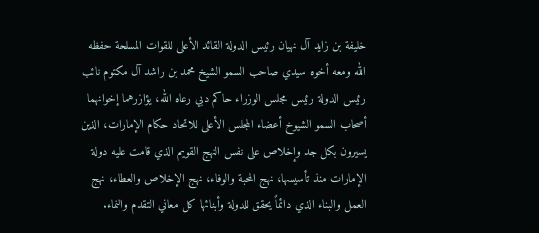خليفة بن زايد آل نهيان رئيس الدولة القائد الأعلى للقوات المسلحة حفظه الله ومعه أخوه سيدي صاحب السمو الشيخ محمد بن راشد آل مكتوم نائب رئيس الدولة رئيس مجلس الوزراء حاكم دبي رعاه الله، يؤازرهما إخوانهما أصحاب السمو الشيوخ أعضاء المجلس الأعلى للاتحاد حكام الإمارات، الذين يسيرون بكل جد وإخلاص على نفس النهج القويم الذي قامت عليه دولة الإمارات منذ تأسيسها، نهج المحبة والوفاء، نهج الإخلاص والعطاء، نهج العمل والبناء الذي دائماً يحقق للدولة وأبنائها كل معاني التقدم والنماء.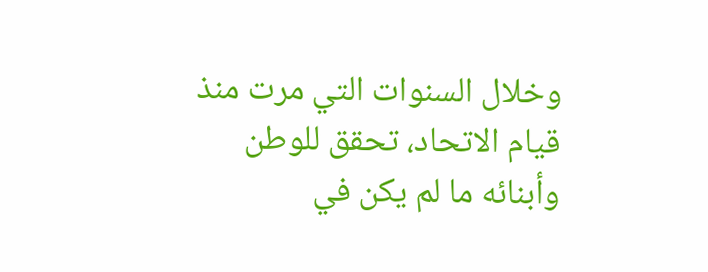وخلال السنوات التي مرت منذ قيام الاتحاد، تحقق للوطن وأبنائه ما لم يكن في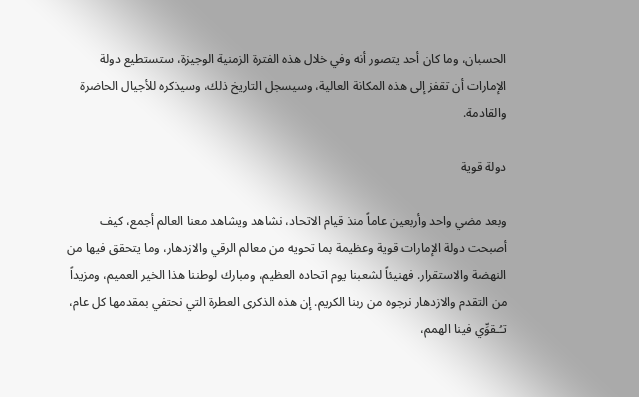الحسبان، وما كان أحد يتصور أنه وفي خلال هذه الفترة الزمنية الوجيزة، ستستطيع دولة الإمارات أن تقفز إلى هذه المكانة العالية، وسيسجل التاريخ ذلك، وسيذكره للأجيال الحاضرة والقادمة.

دولة قوية

وبعد مضي واحد وأربعين عاماً منذ قيام الاتحاد، نشاهد ويشاهد معنا العالم أجمع، كيف أصبحت دولة الإمارات قوية وعظيمة بما تحويه من معالم الرقي والازدهار، وما يتحقق فيها من النهضة والاستقرار. فهنيئاً لشعبنا يوم اتحاده العظيم، ومبارك لوطننا هذا الخير العميم، ومزيداً من التقدم والازدهار نرجوه من ربنا الكريم. إن هذه الذكرى العطرة التي نحتفي بمقدمها كل عام، تـُـقوِّي فينا الهمم،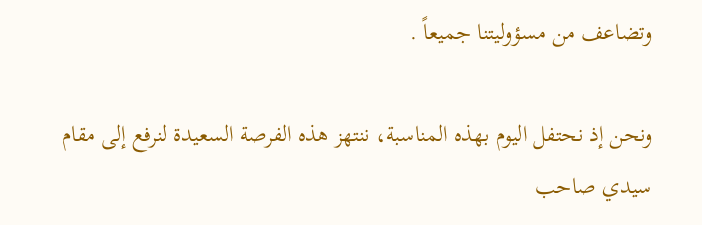وتضاعف من مسؤوليتنا جميعاً .

ونحن إذ نحتفل اليوم بهذه المناسبة، ننتهز هذه الفرصة السعيدة لنرفع إلى مقام سيدي صاحب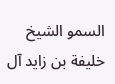السمو الشيخ خليفة بن زايد آل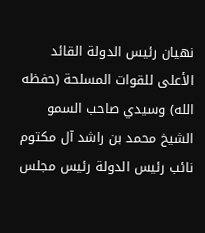نهيان رئيس الدولة القائد الأعلى للقوات المسلحة (حفظه الله) وسيدي صاحب السمو الشيخ محمد بن راشد آل مكتوم نائب رئيس الدولة رئيس مجلس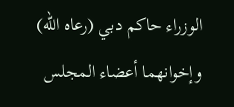الوزراء حاكم دبي (رعاه الله) وإخوانهما أعضاء المجلس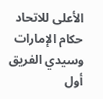الأعلى للاتحاد حكام الإمارات وسيدي الفريق أول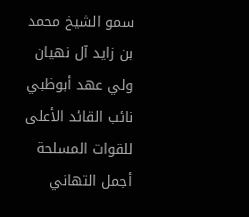سمو الشيخ محمد بن زايد آل نهيان ولي عهد أبوظبي نائب القائد الأعلى للقوات المسلحة أجمل التهاني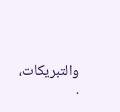والتبريكات، .